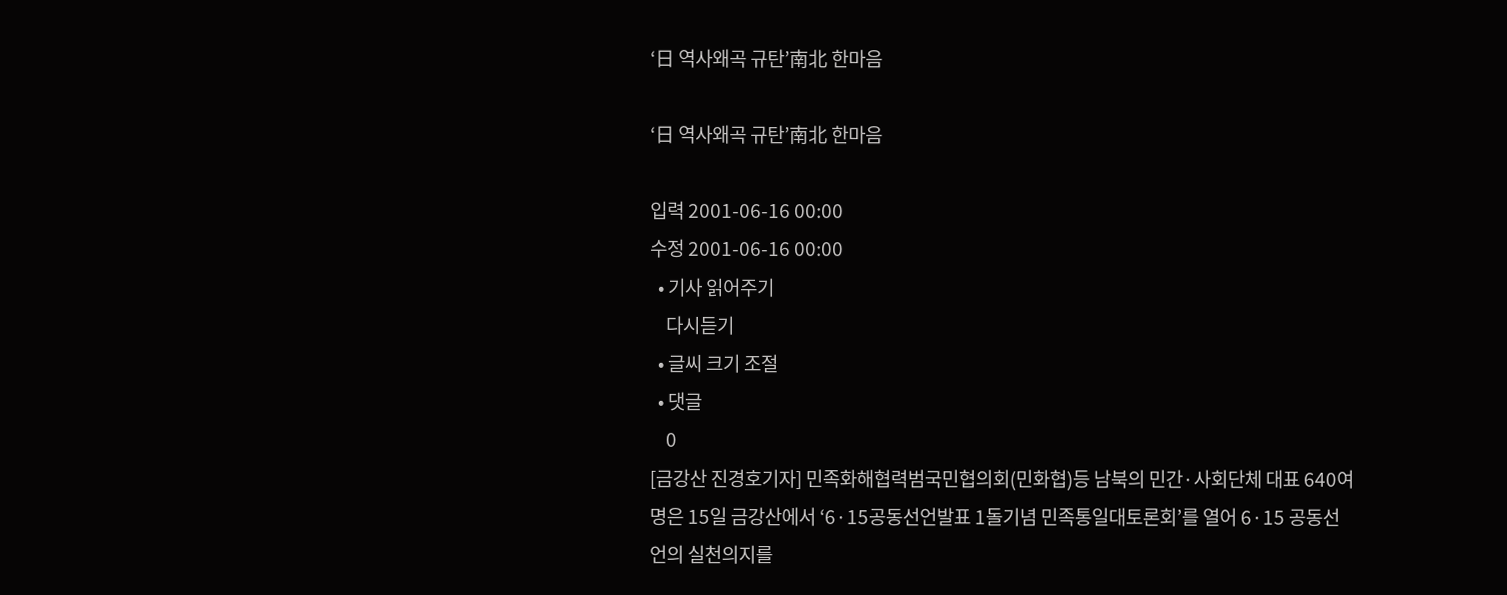‘日 역사왜곡 규탄’南北 한마음

‘日 역사왜곡 규탄’南北 한마음

입력 2001-06-16 00:00
수정 2001-06-16 00:00
  • 기사 읽어주기
    다시듣기
  • 글씨 크기 조절
  • 댓글
    0
[금강산 진경호기자] 민족화해협력범국민협의회(민화협)등 남북의 민간·사회단체 대표 640여명은 15일 금강산에서 ‘6·15공동선언발표 1돌기념 민족통일대토론회’를 열어 6·15 공동선언의 실천의지를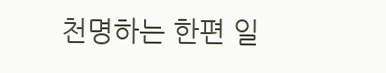천명하는 한편 일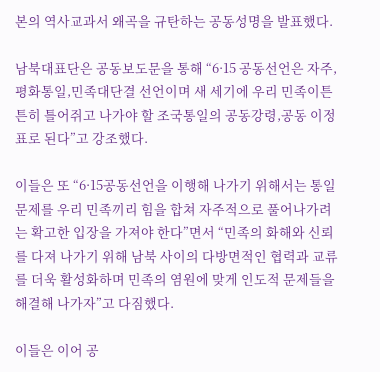본의 역사교과서 왜곡을 규탄하는 공동성명을 발표했다.

남북대표단은 공동보도문을 통해 “6·15 공동선언은 자주,평화통일,민족대단결 선언이며 새 세기에 우리 민족이튼튼히 틀어쥐고 나가야 할 조국통일의 공동강령,공동 이정표로 된다”고 강조했다.

이들은 또 “6·15공동선언을 이행해 나가기 위해서는 통일문제를 우리 민족끼리 힘을 합쳐 자주적으로 풀어나가려는 확고한 입장을 가져야 한다”면서 “민족의 화해와 신뢰를 다져 나가기 위해 남북 사이의 다방면적인 협력과 교류를 더욱 활성화하며 민족의 염원에 맞게 인도적 문제들을 해결해 나가자”고 다짐했다.

이들은 이어 공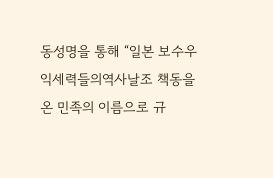동성명을 통해 “일본 보수우익세력들의역사날조 책동을 온 민족의 이름으로 규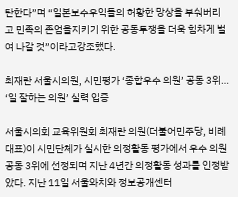탄한다”며 “일본보수우익들의 허황한 망상을 부숴버리고 민족의 존엄을지키기 위한 공동투쟁을 더욱 힘차게 벌여 나갈 것”이라고강조했다.

최재란 서울시의원, 시민평가 ‘종합우수 의원’ 공동 3위… ‘일 잘하는 의원’ 실력 입증

서울시의회 교육위원회 최재란 의원(더불어민주당, 비례대표)이 시민단체가 실시한 의정활동 평가에서 우수 의원 공동 3위에 선정되며 지난 4년간 의정활동 성과를 인정받았다. 지난 11일 서울와치와 정보공개센터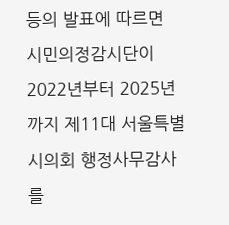등의 발표에 따르면 시민의정감시단이 2022년부터 2025년까지 제11대 서울특별시의회 행정사무감사를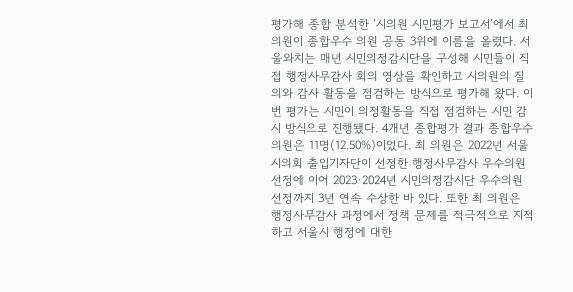평가해 종합 분석한 ‘시의원 시민평가 보고서’에서 최 의원이 종합우수 의원 공동 3위에 이름을 올렸다. 서울와치는 매년 시민의정감시단을 구성해 시민들이 직접 행정사무감사 회의 영상을 확인하고 시의원의 질의와 감사 활동을 점검하는 방식으로 평가해 왔다. 이번 평가는 시민이 의정활동을 직접 점검하는 시민 감시 방식으로 진행됐다. 4개년 종합평가 결과 종합우수 의원은 11명(12.50%)이었다. 최 의원은 2022년 서울시의회 출입기자단이 선정한 행정사무감사 우수의원 선정에 이어 2023·2024년 시민의정감시단 우수의원 선정까지 3년 연속 수상한 바 있다. 또한 최 의원은 행정사무감사 과정에서 정책 문제를 적극적으로 지적하고 서울시 행정에 대한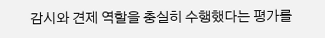감시와 견제 역할을 충실히 수행했다는 평가를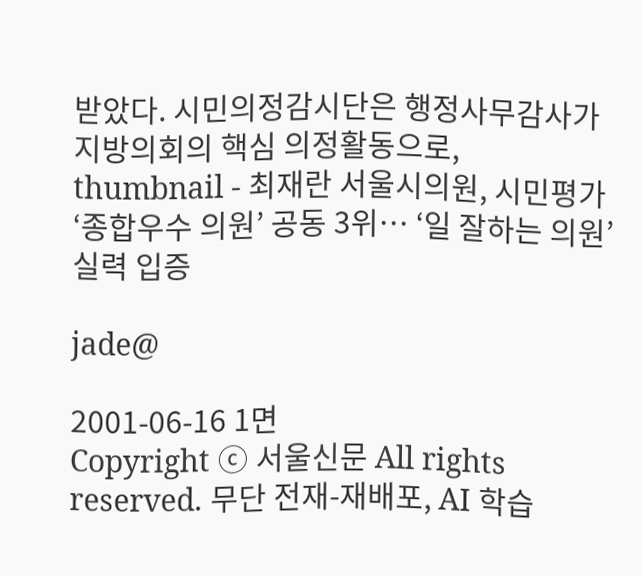받았다. 시민의정감시단은 행정사무감사가 지방의회의 핵심 의정활동으로,
thumbnail - 최재란 서울시의원, 시민평가 ‘종합우수 의원’ 공동 3위… ‘일 잘하는 의원’ 실력 입증

jade@

2001-06-16 1면
Copyright ⓒ 서울신문 All rights reserved. 무단 전재-재배포, AI 학습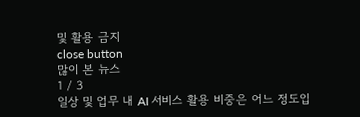및 활용 금지
close button
많이 본 뉴스
1 / 3
일상 및 업무 내 AI 서비스 활용 비중은 어느 정도입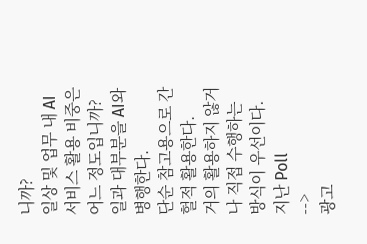니까?
일상 및 업무 내 AI 서비스 활용 비중은 어느 정도입니까?
일과 대부분을 AI와 병행한다.
단순 참고용으로 간헐적 활용한다.
거의 활용하지 않거나 직접 수행하는 방식이 우선이다.
지난 Poll
-->
광고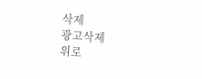삭제
광고삭제
위로